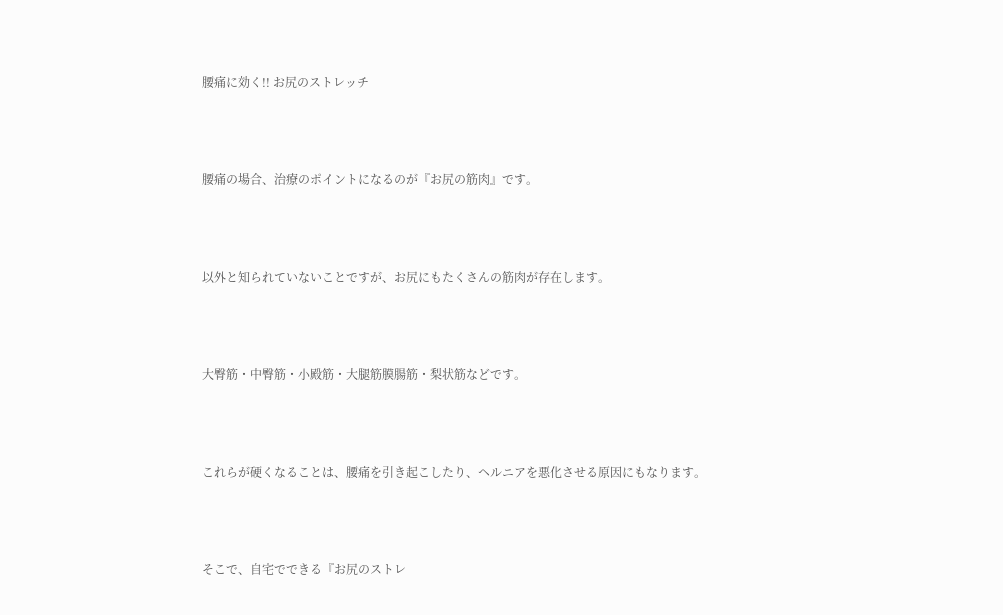腰痛に効く!! お尻のストレッチ



腰痛の場合、治療のポイントになるのが『お尻の筋肉』です。



以外と知られていないことですが、お尻にもたくさんの筋肉が存在します。



大臀筋・中臀筋・小殿筋・大腿筋膜腸筋・梨状筋などです。



これらが硬くなることは、腰痛を引き起こしたり、ヘルニアを悪化させる原因にもなります。



そこで、自宅でできる『お尻のストレ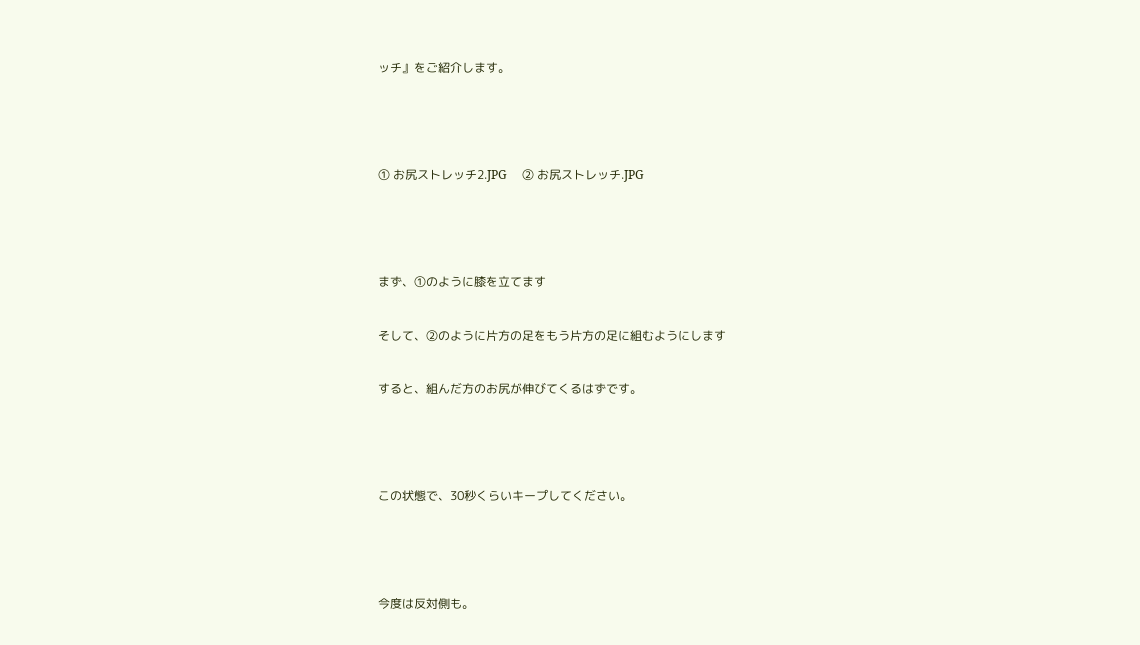ッチ』をご紹介します。



① お尻ストレッチ2.JPG     ② お尻ストレッチ.JPG



まず、①のように膝を立てます

そして、②のように片方の足をもう片方の足に組むようにします

すると、組んだ方のお尻が伸びてくるはずです。



この状態で、30秒くらいキープしてください。



今度は反対側も。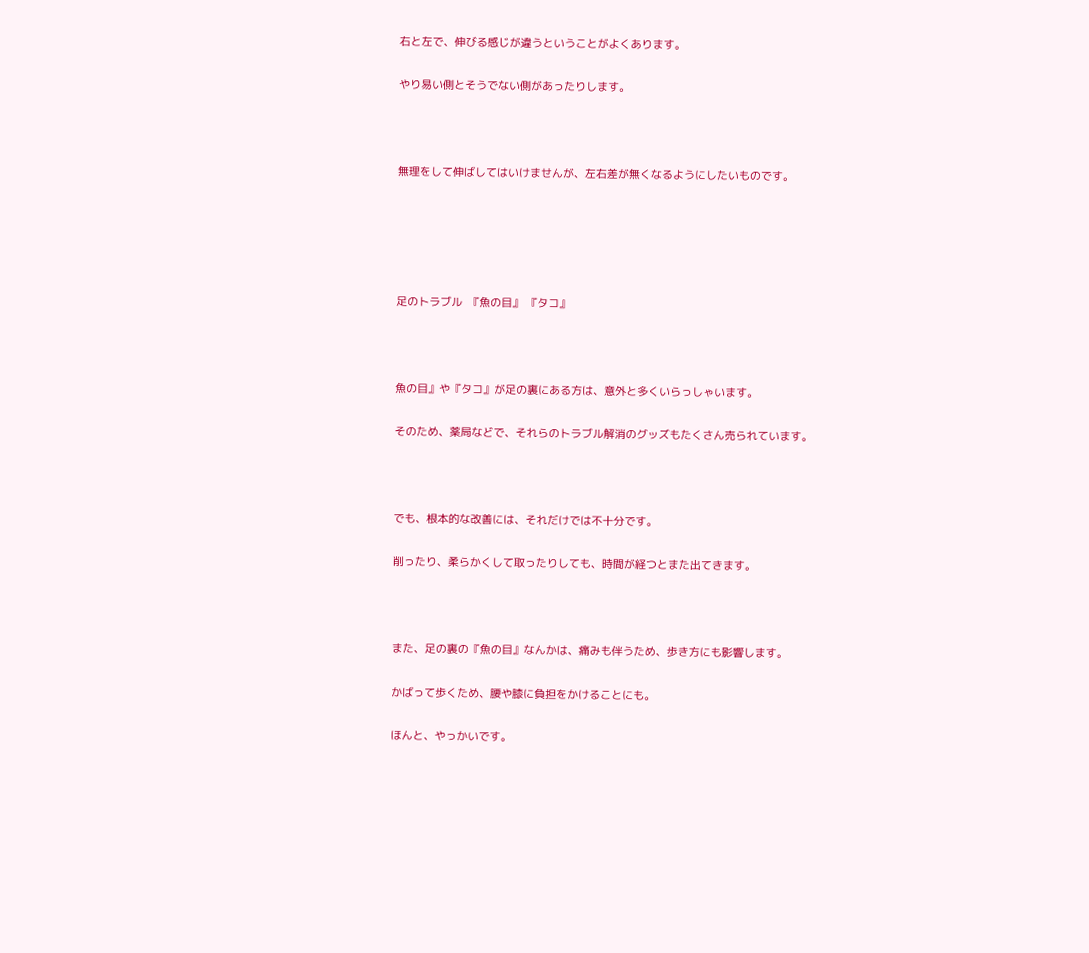右と左で、伸びる感じが違うということがよくあります。

やり易い側とそうでない側があったりします。



無理をして伸ばしてはいけませんが、左右差が無くなるようにしたいものです。





足のトラブル  『魚の目』 『タコ』



魚の目』や『タコ』が足の裏にある方は、意外と多くいらっしゃいます。

そのため、薬局などで、それらのトラブル解消のグッズもたくさん売られています。



でも、根本的な改善には、それだけでは不十分です。

削ったり、柔らかくして取ったりしても、時間が経つとまた出てきます。



また、足の裏の『魚の目』なんかは、痛みも伴うため、歩き方にも影響します。

かばって歩くため、腰や膝に負担をかけることにも。

ほんと、やっかいです。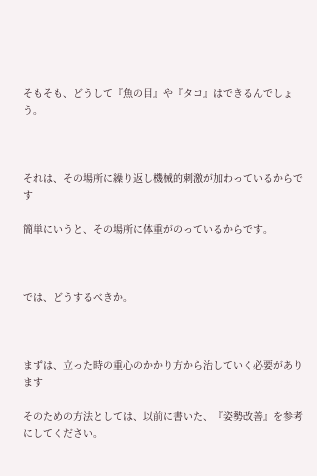そもそも、どうして『魚の目』や『タコ』はできるんでしょう。



それは、その場所に繰り返し機械的刺激が加わっているからです

簡単にいうと、その場所に体重がのっているからです。



では、どうするべきか。



まずは、立った時の重心のかかり方から治していく必要があります

そのための方法としては、以前に書いた、『姿勢改善』を参考にしてください。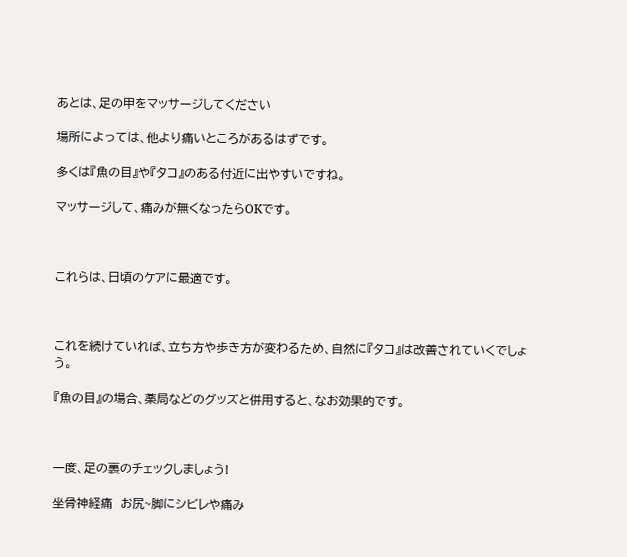あとは、足の甲をマッサージしてください

場所によっては、他より痛いところがあるはずです。

多くは『魚の目』や『タコ』のある付近に出やすいですね。

マッサージして、痛みが無くなったらOKです。



これらは、日頃のケアに最適です。



これを続けていれば、立ち方や歩き方が変わるため、自然に『タコ』は改善されていくでしょう。

『魚の目』の場合、薬局などのグッズと併用すると、なお効果的です。



一度、足の裏のチェックしましょう!

坐骨神経痛  お尻~脚にシビレや痛み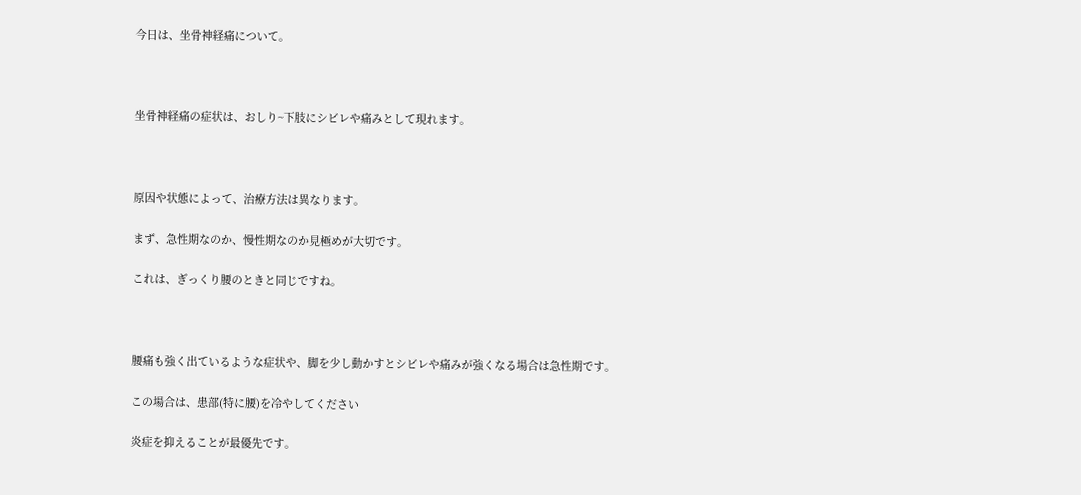今日は、坐骨神経痛について。



坐骨神経痛の症状は、おしり~下肢にシビレや痛みとして現れます。



原因や状態によって、治療方法は異なります。

まず、急性期なのか、慢性期なのか見極めが大切です。

これは、ぎっくり腰のときと同じですね。



腰痛も強く出ているような症状や、脚を少し動かすとシビレや痛みが強くなる場合は急性期です。

この場合は、患部(特に腰)を冷やしてください

炎症を抑えることが最優先です。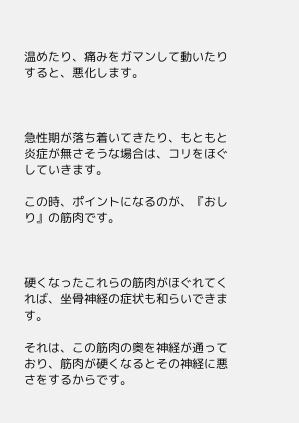温めたり、痛みをガマンして動いたりすると、悪化します。



急性期が落ち着いてきたり、もともと炎症が無さそうな場合は、コリをほぐしていきます。

この時、ポイントになるのが、『おしり』の筋肉です。



硬くなったこれらの筋肉がほぐれてくれば、坐骨神経の症状も和らいできます。

それは、この筋肉の奥を神経が通っており、筋肉が硬くなるとその神経に悪さをするからです。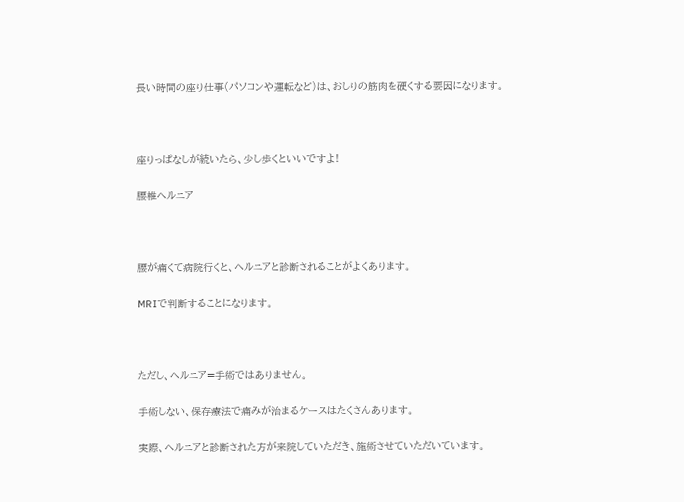長い時間の座り仕事(パソコンや運転など)は、おしりの筋肉を硬くする要因になります。



座りっぱなしが続いたら、少し歩くといいですよ!

腰椎ヘルニア



腰が痛くて病院行くと、ヘルニアと診断されることがよくあります。

MRIで判断することになります。



ただし、ヘルニア=手術ではありません。

手術しない、保存療法で痛みが治まるケースはたくさんあります。

実際、ヘルニアと診断された方が来院していただき、施術させていただいています。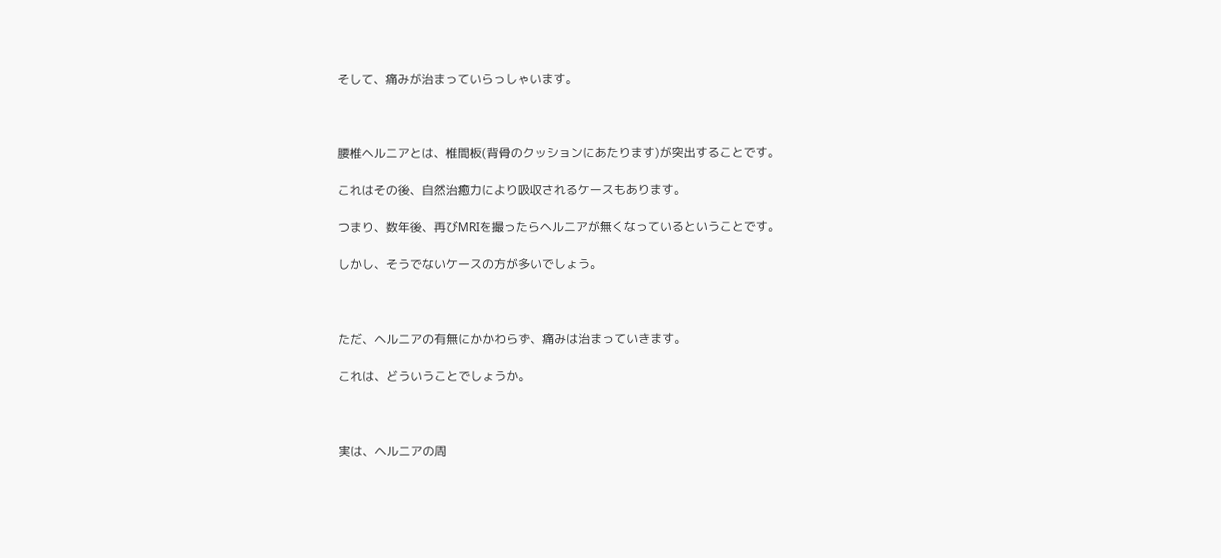そして、痛みが治まっていらっしゃいます。



腰椎ヘルニアとは、椎間板(背骨のクッションにあたります)が突出することです。

これはその後、自然治癒力により吸収されるケースもあります。

つまり、数年後、再びMRIを撮ったらヘルニアが無くなっているということです。

しかし、そうでないケースの方が多いでしょう。



ただ、ヘルニアの有無にかかわらず、痛みは治まっていきます。

これは、どういうことでしょうか。



実は、ヘルニアの周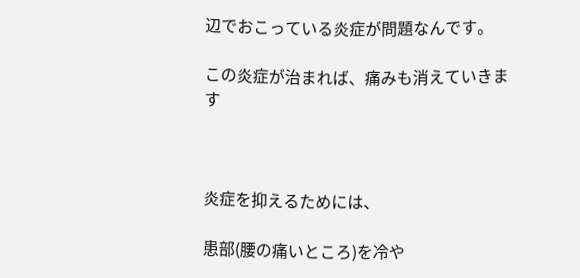辺でおこっている炎症が問題なんです。

この炎症が治まれば、痛みも消えていきます



炎症を抑えるためには、

患部(腰の痛いところ)を冷や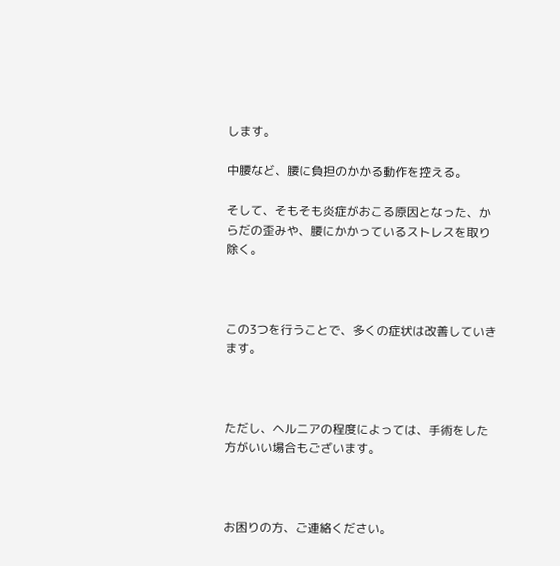します。

中腰など、腰に負担のかかる動作を控える。

そして、そもそも炎症がおこる原因となった、からだの歪みや、腰にかかっているストレスを取り除く。



この3つを行うことで、多くの症状は改善していきます。



ただし、ヘルニアの程度によっては、手術をした方がいい場合もございます。



お困りの方、ご連絡ください。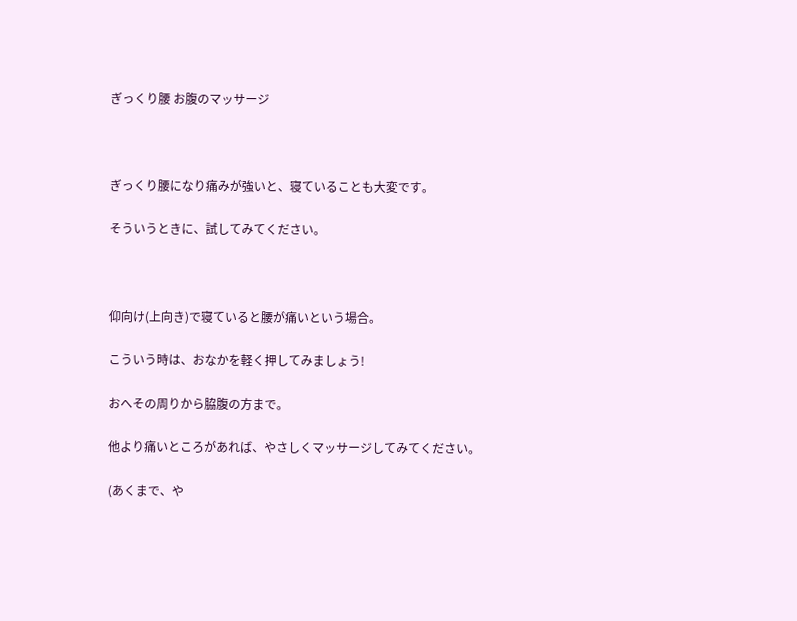ぎっくり腰 お腹のマッサージ



ぎっくり腰になり痛みが強いと、寝ていることも大変です。

そういうときに、試してみてください。



仰向け(上向き)で寝ていると腰が痛いという場合。

こういう時は、おなかを軽く押してみましょう!

おへその周りから脇腹の方まで。

他より痛いところがあれば、やさしくマッサージしてみてください。

(あくまで、や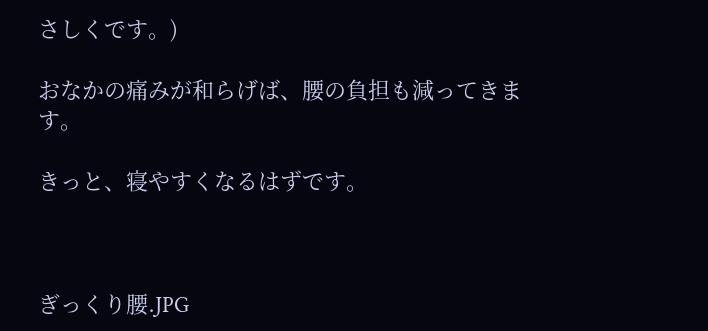さしくです。)

おなかの痛みが和らげば、腰の負担も減ってきます。

きっと、寝やすくなるはずです。



ぎっくり腰.JPG